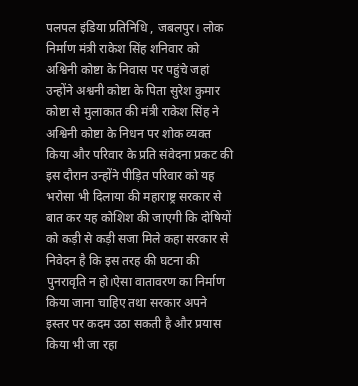पलपल इंडिया प्रतिनिधि , जबलपुर। लोक निर्माण मंत्री राकेश सिंह शनिवार को अश्विनी कोष्टा के निवास पर पहुंचे जहां उन्होंने अश्वनी कोष्टा के पिता सुरेश कुमार कोष्टा से मुलाकात की मंत्री राकेश सिंह ने अश्विनी कोष्टा के निधन पर शोक व्यक्त किया और परिवार के प्रति संवेदना प्रकट की इस दौरान उन्होंने पीड़ित परिवार को यह भरोसा भी दिलाया की महाराष्ट्र सरकार से बात कर यह कोशिश की जाएगी कि दोषियों को कड़ी से कड़ी सजा मिले कहा सरकार से निवेदन है कि इस तरह की घटना की पुनरावृति न हो।ऐसा वातावरण का निर्माण किया जाना चाहिए तथा सरकार अपने इस्तर पर कदम उठा सकती है और प्रयास किया भी जा रहा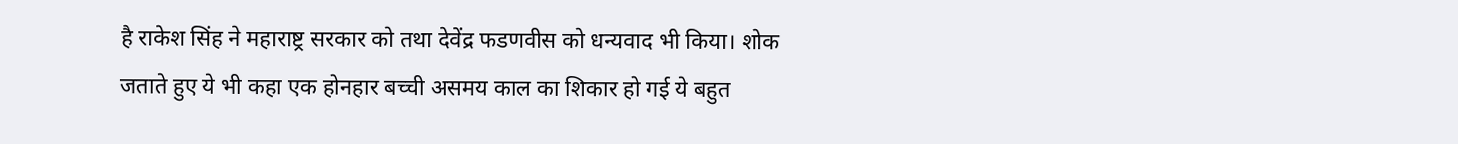है राकेश सिंह ने महाराष्ट्र सरकार को तथा देवेंद्र फडणवीस को धन्यवाद भी किया। शोक जताते हुए ये भी कहा एक होनहार बच्ची असमय काल का शिकार हो गई ये बहुत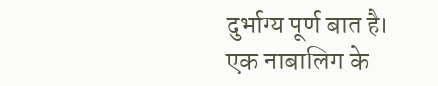दुर्भाग्य पूर्ण बात है। एक नाबालिग के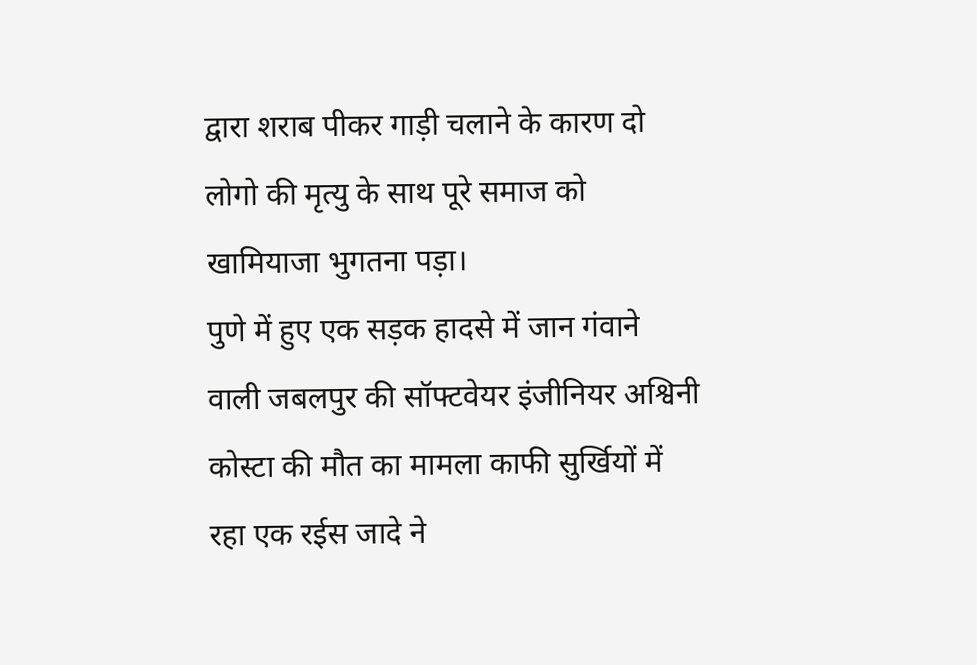द्वारा शराब पीकर गाड़ी चलाने के कारण दो लोगो की मृत्यु के साथ पूरे समाज को खामियाजा भुगतना पड़ा।
पुणे में हुए एक सड़क हादसे में जान गंवाने वाली जबलपुर की सॉफ्टवेयर इंजीनियर अश्विनी कोस्टा की मौत का मामला काफी सुर्खियों में रहा एक रईस जादे ने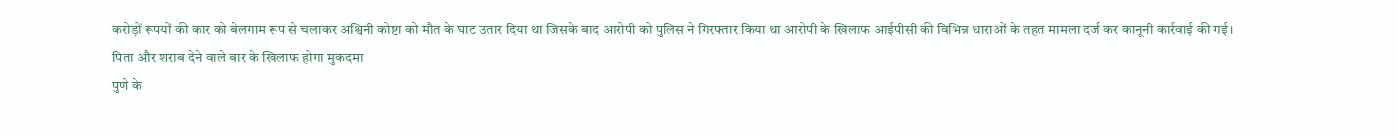करोड़ों रूपयों की कार को बेलगाम रूप से चलाकर अश्विनी कोष्टा को मौत के घाट उतार दिया था जिसके बाद आरोपी को पुलिस ने गिरफ्तार किया था आरोपी के खिलाफ आईपीसी की विभिन्न धाराओं के तहत मामला दर्ज कर कानूनी कार्रवाई की गई।
पिता और शराब देने वाले बार के खिलाफ होगा मुकदमा
पुणे के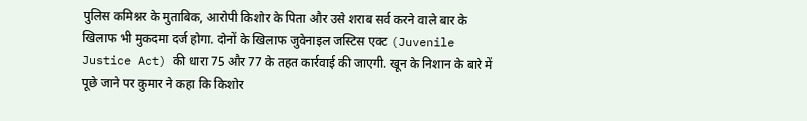पुलिस कमिश्नर के मुताबिक, आरोपी किशोर के पिता और उसे शराब सर्व करने वाले बार के खिलाफ भी मुकदमा दर्ज होगा. दोनों के खिलाफ जुवेनाइल जस्टिस एक्ट (Juvenile Justice Act) की धारा 75 और 77 के तहत कार्रवाई की जाएगी. खून के निशान के बारे में पूछे जाने पर कुमार ने कहा कि किशोर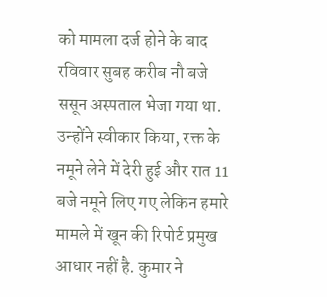को मामला दर्ज होने के बाद रविवार सुबह करीब नौ बजे ससून अस्पताल भेजा गया था. उन्होंने स्वीकार किया, रक्त के नमूने लेने में देरी हुई और रात 11 बजे नमूने लिए गए लेकिन हमारे मामले में खून की रिपोर्ट प्रमुख आधार नहीं है. कुमार ने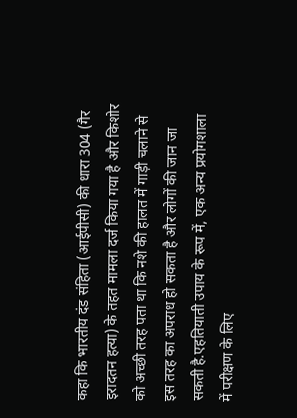कहा कि भारतीय दंड संहिता (आईपीसी) की धारा 304 (गैर इरादतन हत्या) के तहत मामला दर्ज किया गया है और किशोर को अच्छी तरह पता था कि नशे की हालत में गाड़ी चलाने से इस तरह का अपराध हो सकता है और लोगों की जान जा सकती है.एहतियाती उपाय के रूप में, एक अन्य प्रयोगशाला में परीक्षण के लिए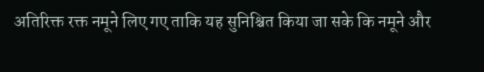अतिरिक्त रक्त नमूने लिए गए ताकि यह सुनिश्चित किया जा सके कि नमूने और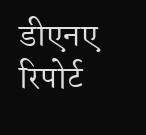डीएनए रिपोर्ट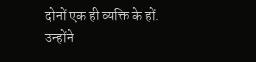दोनों एक ही व्यक्ति के हों. उन्होंने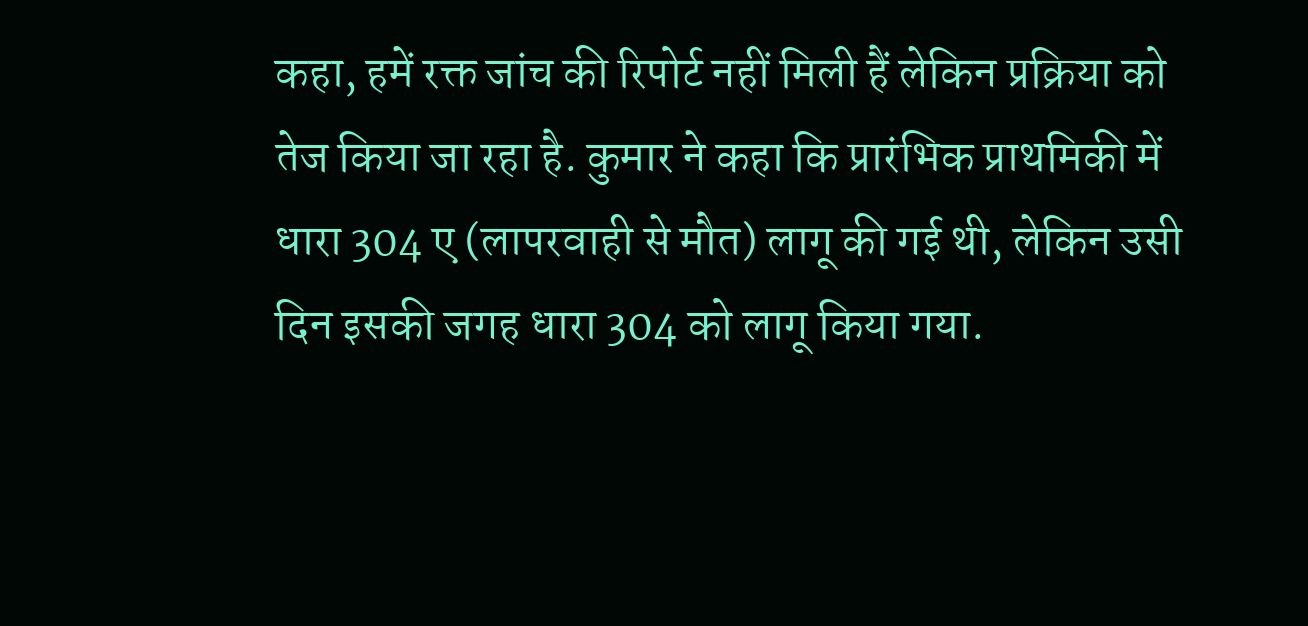कहा, हमें रक्त जांच की रिपोर्ट नहीं मिली हैं लेकिन प्रक्रिया को तेज किया जा रहा है. कुमार ने कहा कि प्रारंभिक प्राथमिकी में धारा 304 ए (लापरवाही से मौत) लागू की गई थी, लेकिन उसी दिन इसकी जगह धारा 304 को लागू किया गया.